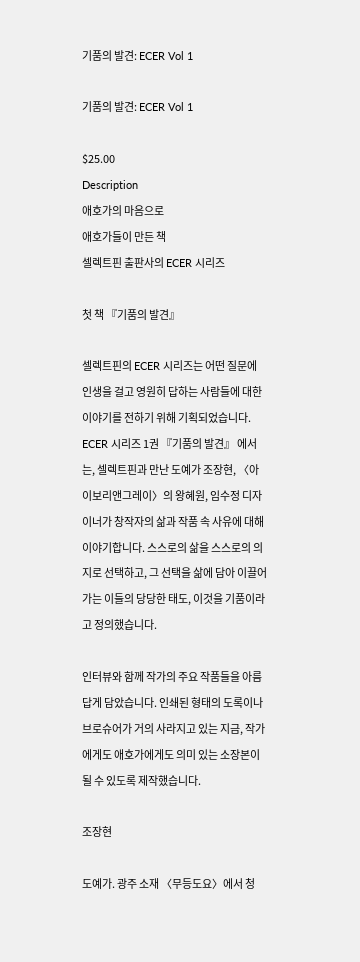기품의 발견: ECER Vol 1

기품의 발견: ECER Vol 1

$25.00
Description
애호가의 마음으로
애호가들이 만든 책
셀렉트핀 출판사의 ECER 시리즈

첫 책 『기품의 발견』

셀렉트핀의 ECER 시리즈는 어떤 질문에 인생을 걸고 영원히 답하는 사람들에 대한 이야기를 전하기 위해 기획되었습니다. ECER 시리즈 1권 『기품의 발견』 에서는, 셀렉트핀과 만난 도예가 조장현, 〈아이보리앤그레이〉의 왕혜원, 임수정 디자이너가 창작자의 삶과 작품 속 사유에 대해 이야기합니다. 스스로의 삶을 스스로의 의지로 선택하고, 그 선택을 삶에 담아 이끌어 가는 이들의 당당한 태도, 이것을 기품이라고 정의했습니다.

인터뷰와 함께 작가의 주요 작품들을 아름답게 담았습니다. 인쇄된 형태의 도록이나 브로슈어가 거의 사라지고 있는 지금, 작가에게도 애호가에게도 의미 있는 소장본이 될 수 있도록 제작했습니다.

조장현

도예가. 광주 소재 〈무등도요〉에서 청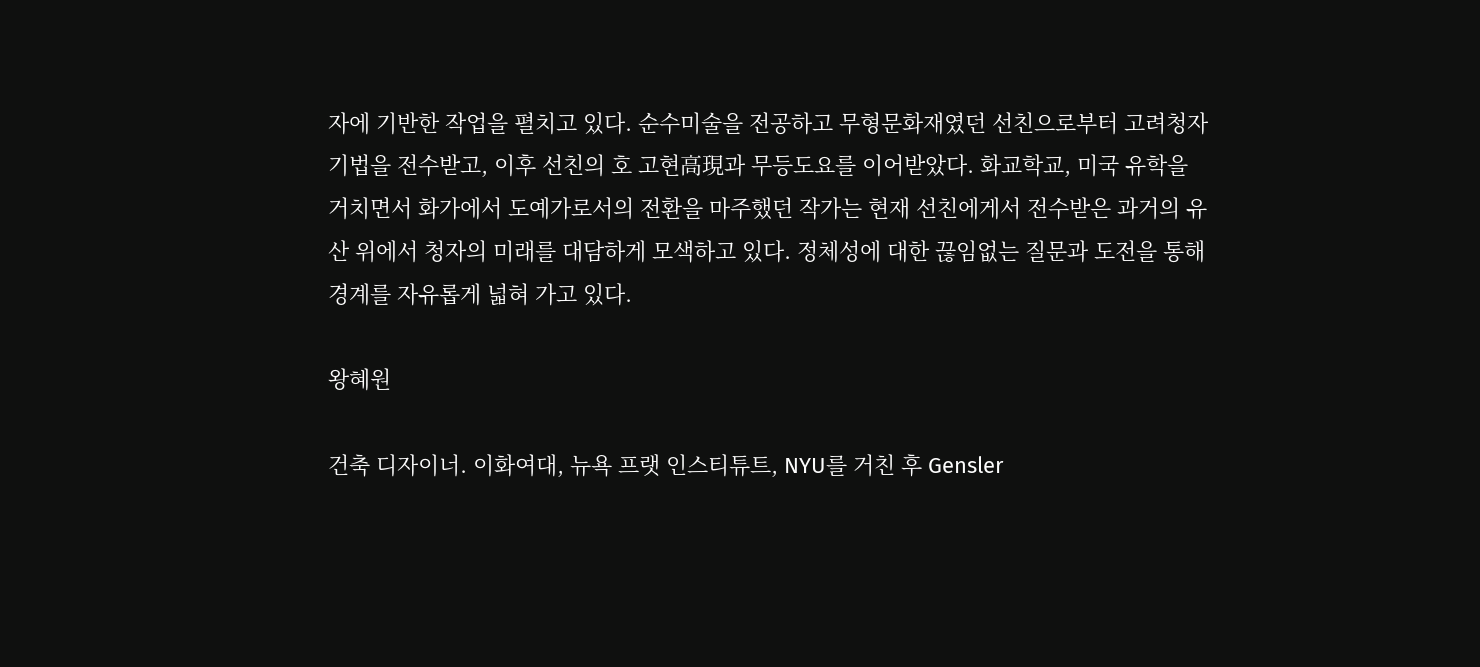자에 기반한 작업을 펼치고 있다. 순수미술을 전공하고 무형문화재였던 선친으로부터 고려청자 기법을 전수받고, 이후 선친의 호 고현高現과 무등도요를 이어받았다. 화교학교, 미국 유학을 거치면서 화가에서 도예가로서의 전환을 마주했던 작가는 현재 선친에게서 전수받은 과거의 유산 위에서 청자의 미래를 대담하게 모색하고 있다. 정체성에 대한 끊임없는 질문과 도전을 통해 경계를 자유롭게 넓혀 가고 있다.

왕혜원

건축 디자이너. 이화여대, 뉴욕 프랫 인스티튜트, NYU를 거친 후 Gensler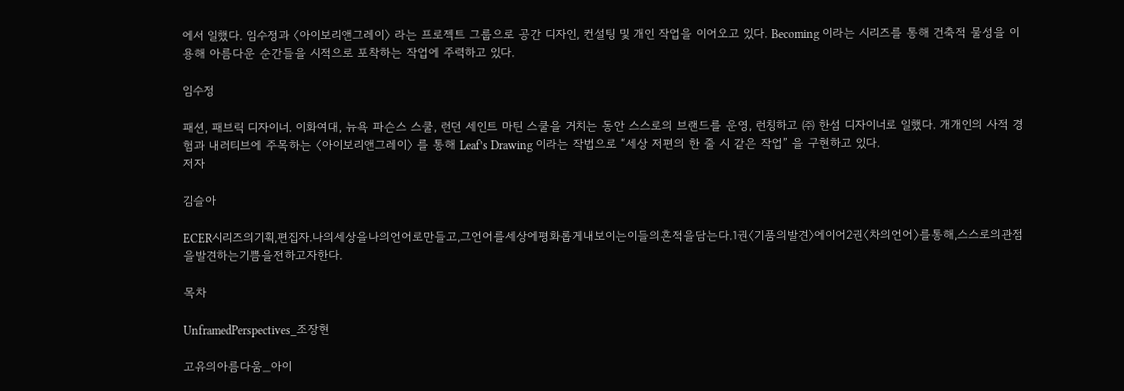에서 일했다. 임수정과 〈아이보리앤그레이〉 라는 프로젝트 그룹으로 공간 디자인, 컨설팅 및 개인 작업을 이어오고 있다. Becoming 이라는 시리즈를 통해 건축적 물성을 이용해 아름다운 순간들을 시적으로 포착하는 작업에 주력하고 있다.

임수정

패션, 패브릭 디자이너. 이화여대, 뉴욕 파슨스 스쿨, 런던 세인트 마틴 스쿨을 거치는 동안 스스로의 브랜드를 운영, 런칭하고 ㈜ 한섬 디자이너로 일했다. 개개인의 사적 경험과 내러티브에 주목하는 〈아이보리앤그레이〉 를 통해 Leaf’s Drawing 이라는 작법으로 “세상 저편의 한 줄 시 같은 작업” 을 구현하고 있다.
저자

김슬아

ECER시리즈의기획,편집자.나의세상을나의언어로만들고,그언어를세상에평화롭게내보이는이들의흔적을담는다.1권〈기품의발견〉에이어2권〈차의언어〉를통해,스스로의관점을발견하는기쁨을전하고자한다.

목차

UnframedPerspectives_조장현

고유의아름다움_아이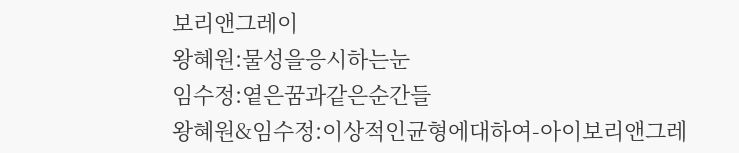보리앤그레이
왕혜원:물성을응시하는눈
임수정:옅은꿈과같은순간들
왕혜원&임수정:이상적인균형에대하여-아이보리앤그레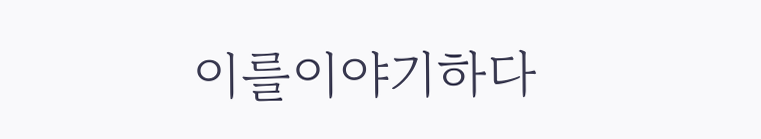이를이야기하다